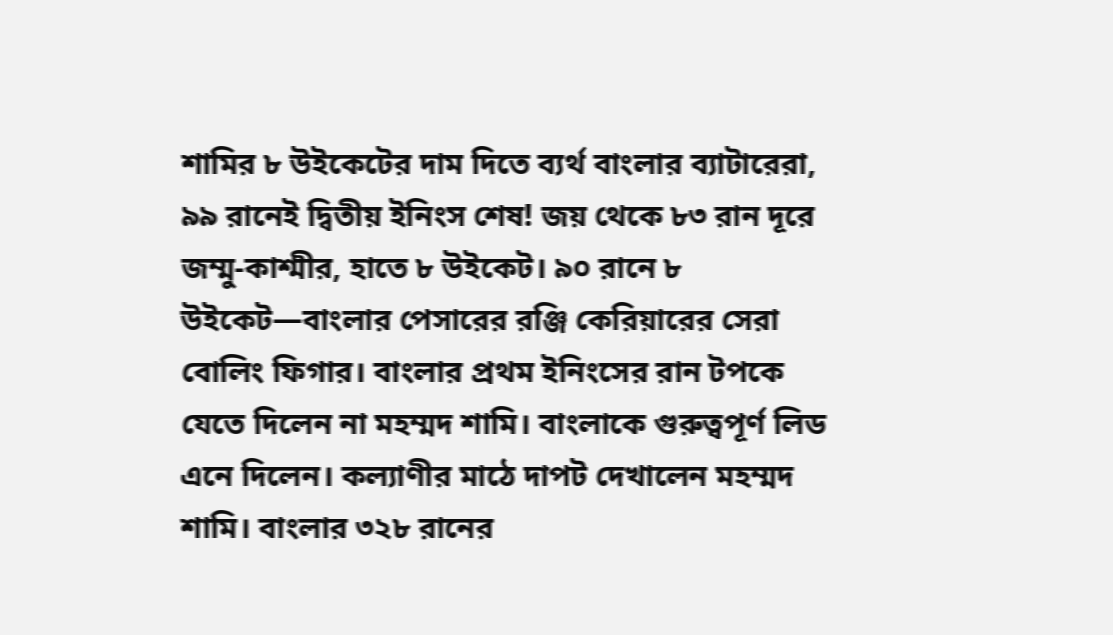শামির ৮ উইকেটের দাম দিতে ব্যর্থ বাংলার ব্যাটারেরা, ৯৯ রানেই দ্বিতীয় ইনিংস শেষ! জয় থেকে ৮৩ রান দূরে জম্মু-কাশ্মীর, হাতে ৮ উইকেট। ৯০ রানে ৮ উইকেট—বাংলার পেসারের রঞ্জি কেরিয়ারের সেরা বোলিং ফিগার। বাংলার প্রথম ইনিংসের রান টপকে যেতে দিলেন না মহম্মদ শামি। বাংলাকে গুরুত্বপূর্ণ লিড এনে দিলেন। কল্যাণীর মাঠে দাপট দেখালেন মহম্মদ শামি। বাংলার ৩২৮ রানের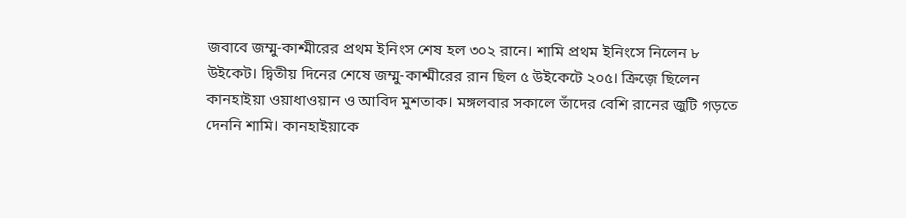জবাবে জম্মু-কাশ্মীরের প্রথম ইনিংস শেষ হল ৩০২ রানে। শামি প্রথম ইনিংসে নিলেন ৮ উইকেট। দ্বিতীয় দিনের শেষে জম্মু-কাশ্মীরের রান ছিল ৫ উইকেটে ২০৫। ক্রিজ়ে ছিলেন কানহাইয়া ওয়াধাওয়ান ও আবিদ মুশতাক। মঙ্গলবার সকালে তাঁদের বেশি রানের জুটি গড়তে দেননি শামি। কানহাইয়াকে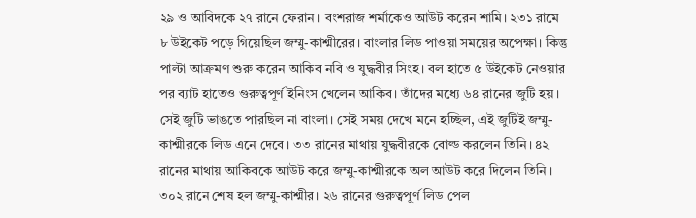২৯ ও আবিদকে ২৭ রানে ফেরান। বংশরাজ শর্মাকেও আউট করেন শামি। ২৩১ রামে ৮ উইকেট পড়ে গিয়েছিল জম্মু-কাশ্মীরের। বাংলার লিড পাওয়া সময়ের অপেক্ষা। কিন্তু পাল্টা আক্রমণ শুরু করেন আকিব নবি ও যুদ্ধবীর সিংহ। বল হাতে ৫ উইকেট নেওয়ার পর ব্যাট হাতেও গুরুত্বপূর্ণ ইনিংস খেলেন আকিব। তাঁদের মধ্যে ৬৪ রানের জুটি হয়। সেই জুটি ভাঙতে পারছিল না বাংলা। সেই সময় দেখে মনে হচ্ছিল, এই জুটিই জম্মু-কাশ্মীরকে লিড এনে দেবে। ৩৩ রানের মাথায় যুদ্ধবীরকে বোল্ড করলেন তিনি। ৪২ রানের মাথায় আকিবকে আউট করে জম্মু-কাশ্মীরকে অল আউট করে দিলেন তিনি। ৩০২ রানে শেষ হল জম্মু-কাশ্মীর। ২৬ রানের গুরুত্বপূর্ণ লিড পেল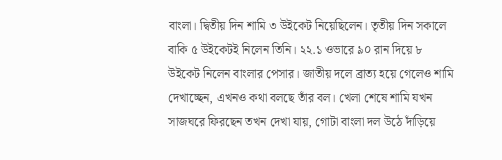বাংলা। দ্বিতীয় দিন শামি ৩ উইকেট নিয়েছিলেন। তৃতীয় দিন সকালে বাকি ৫ উইকেটই নিলেন তিনি। ২২.১ ওভারে ৯০ রান দিয়ে ৮ উইকেট নিলেন বাংলার পেসার। জাতীয় দলে ব্রাত্য হয়ে গেলেও শামি দেখাচ্ছেন, এখনও কথা বলছে তাঁর বল। খেলা শেষে শামি যখন সাজঘরে ফিরছেন তখন দেখা যায়, গোটা বাংলা দল উঠে দাঁড়িয়ে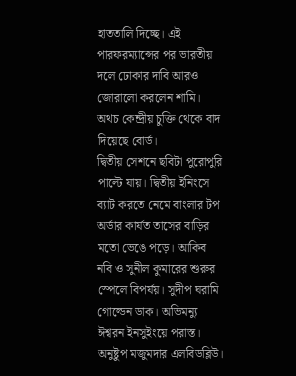হাততালি দিচ্ছে। এই পারফরম্যান্সের পর ভারতীয় দলে ঢোকার দাবি আরও জোরালো করলেন শামি। অথচ কেন্দ্রীয় চুক্তি থেকে বাদ দিয়েছে বোর্ড।
দ্বিতীয় সেশনে ছবিটা পুরোপুরি পাল্টে যায়। দ্বিতীয় ইনিংসে ব্যাট করতে নেমে বাংলার টপ অর্ডার কার্যত তাসের বাড়ির মতো ভেঙে পড়ে। আকিব নবি ও সুনীল কুমারের শুরুর স্পেলে বিপর্যয়। সুদীপ ঘরামি গোল্ডেন ডাক। অভিমন্যু ঈশ্বরন ইনসুইংয়ে পরাস্ত। অনুষ্টুপ মজুমদার এলবিডব্লিউ।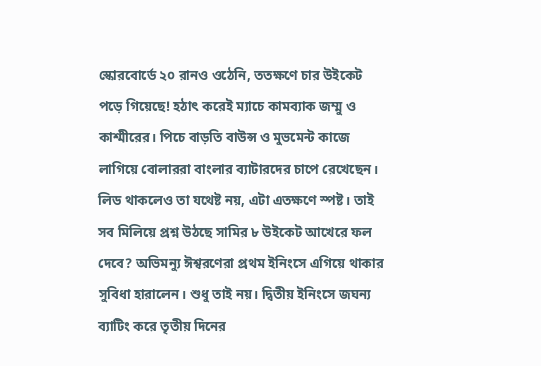স্কোরবোর্ডে ২০ রানও ওঠেনি, ততক্ষণে চার উইকেট পড়ে গিয়েছে! হঠাৎ করেই ম্যাচে কামব্যাক জম্মু ও কাশ্মীরের। পিচে বাড়তি বাউন্স ও মুভমেন্ট কাজে লাগিয়ে বোলাররা বাংলার ব্যাটারদের চাপে রেখেছেন। লিড থাকলেও তা যথেষ্ট নয়, এটা এতক্ষণে স্পষ্ট। তাই সব মিলিয়ে প্রশ্ন উঠছে সামির ৮ উইকেট আখেরে ফল দেবে? অভিমন্যু ঈশ্বরণেরা প্রথম ইনিংসে এগিয়ে থাকার সুবিধা হারালেন। শুধু তাই নয়। দ্বিতীয় ইনিংসে জঘন্য ব্যাটিং করে তৃতীয় দিনের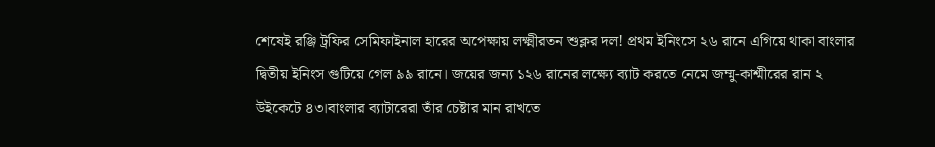শেষেই রঞ্জি ট্রফির সেমিফাইনাল হারের অপেক্ষায় লক্ষ্মীরতন শুক্লর দল! প্রথম ইনিংসে ২৬ রানে এগিয়ে থাকা বাংলার দ্বিতীয় ইনিংস গুটিয়ে গেল ৯৯ রানে। জয়ের জন্য ১২৬ রানের লক্ষ্যে ব্যাট করতে নেমে জম্মু-কাশ্মীরের রান ২ উইকেটে ৪৩।বাংলার ব্যাটারেরা তাঁর চেষ্টার মান রাখতে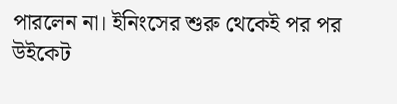পারলেন না। ইনিংসের শুরু থেকেই পর পর উইকেট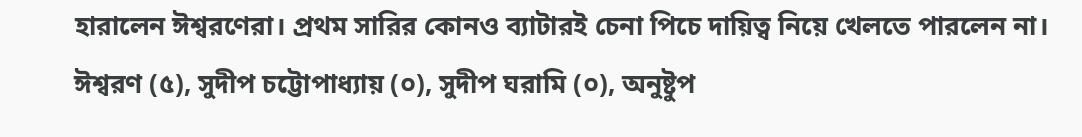হারালেন ঈশ্বরণেরা। প্রথম সারির কোনও ব্যাটারই চেনা পিচে দায়িত্ব নিয়ে খেলতে পারলেন না। ঈশ্বরণ (৫), সুদীপ চট্টোপাধ্যায় (০), সুদীপ ঘরামি (০), অনুষ্টুপ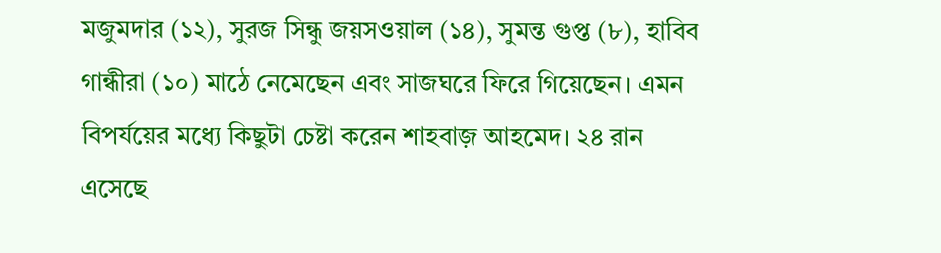মজুমদার (১২), সুরজ সিন্ধু জয়সওয়াল (১৪), সুমন্ত গুপ্ত (৮), হাবিব গান্ধীরা (১০) মাঠে নেমেছেন এবং সাজঘরে ফিরে গিয়েছেন। এমন বিপর্যয়ের মধ্যে কিছুটা চেষ্টা করেন শাহবাজ় আহমেদ। ২৪ রান এসেছে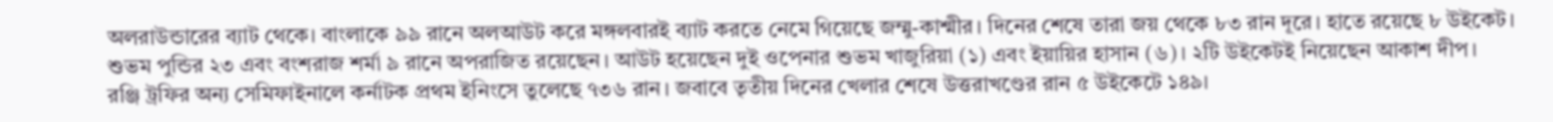অলরাউন্ডারের ব্যাট থেকে। বাংলাকে ৯৯ রানে অলআউট করে মঙ্গলবারই ব্যাট করতে নেমে গিয়েছে জম্মু-কাশ্মীর। দিনের শেষে তারা জয় থেকে ৮৩ রান দূরে। হাতে রয়েছে ৮ উইকেট। শুভম পুন্ডির ২৩ এবং বংশরাজ শর্মা ৯ রানে অপরাজিত রয়েছেন। আউট হয়েছেন দুই ওপেনার শুভম খাজুরিয়া (১) এবং ইয়ায়ির হাসান (৬)। ২টি উইকেটই নিয়েছেন আকাশ দীপ।
রঞ্জি ট্রফির অন্য সেমিফাইনালে কর্নাটক প্রথম ইনিংসে তুলেছে ৭৩৬ রান। জবাবে তৃতীয় দিনের খেলার শেষে উত্তরাখণ্ডের রান ৫ উইকেটে ১৪৯।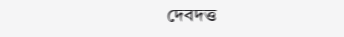দেবদত্ত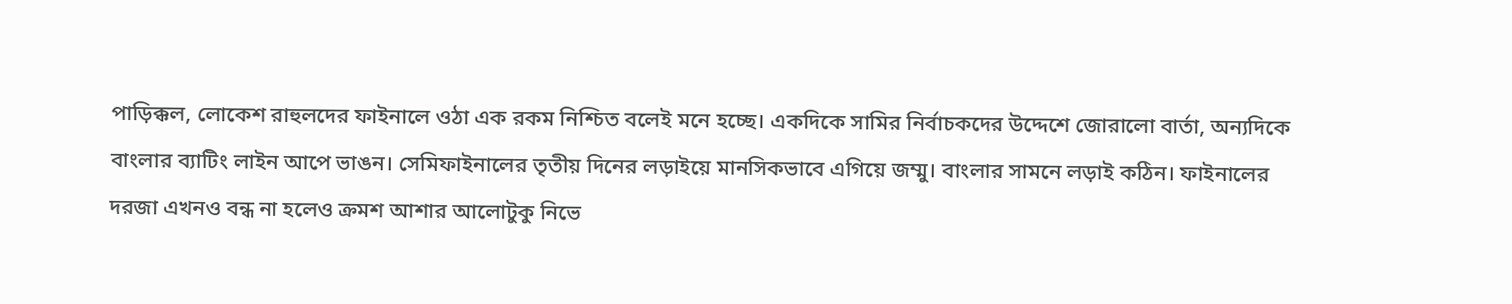পাড়িক্কল, লোকেশ রাহুলদের ফাইনালে ওঠা এক রকম নিশ্চিত বলেই মনে হচ্ছে। একদিকে সামির নির্বাচকদের উদ্দেশে জোরালো বার্তা, অন্যদিকে বাংলার ব্যাটিং লাইন আপে ভাঙন। সেমিফাইনালের তৃতীয় দিনের লড়াইয়ে মানসিকভাবে এগিয়ে জম্মু। বাংলার সামনে লড়াই কঠিন। ফাইনালের দরজা এখনও বন্ধ না হলেও ক্রমশ আশার আলোটুকু নিভে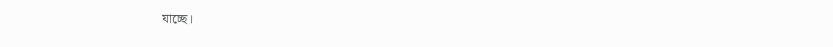যাচ্ছে।